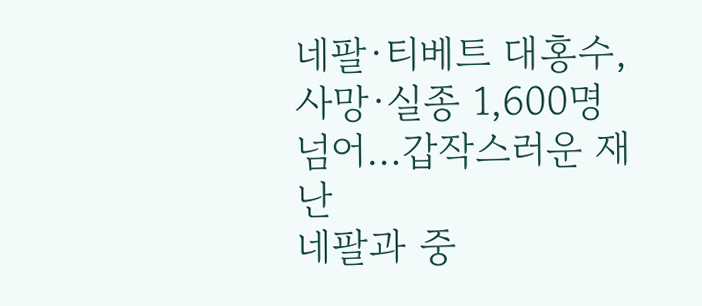네팔·티베트 대홍수, 사망·실종 1,600명 넘어…갑작스러운 재난
네팔과 중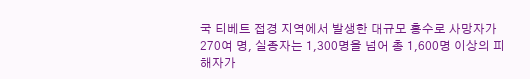국 티베트 접경 지역에서 발생한 대규모 홍수로 사망자가 270여 명, 실종자는 1,300명을 넘어 총 1,600명 이상의 피해자가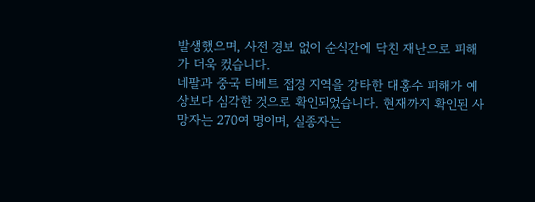발생했으며, 사전 경보 없이 순식간에 닥친 재난으로 피해가 더욱 컸습니다.
네팔과 중국 티베트 접경 지역을 강타한 대홍수 피해가 예상보다 심각한 것으로 확인되었습니다. 현재까지 확인된 사망자는 270여 명이며, 실종자는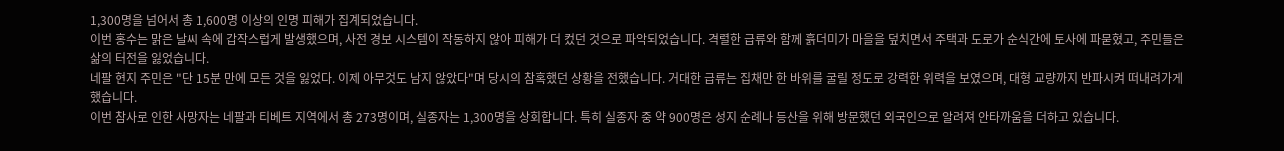1,300명을 넘어서 총 1,600명 이상의 인명 피해가 집계되었습니다.
이번 홍수는 맑은 날씨 속에 갑작스럽게 발생했으며, 사전 경보 시스템이 작동하지 않아 피해가 더 컸던 것으로 파악되었습니다. 격렬한 급류와 함께 흙더미가 마을을 덮치면서 주택과 도로가 순식간에 토사에 파묻혔고, 주민들은 삶의 터전을 잃었습니다.
네팔 현지 주민은 "단 15분 만에 모든 것을 잃었다. 이제 아무것도 남지 않았다"며 당시의 참혹했던 상황을 전했습니다. 거대한 급류는 집채만 한 바위를 굴릴 정도로 강력한 위력을 보였으며, 대형 교량까지 반파시켜 떠내려가게 했습니다.
이번 참사로 인한 사망자는 네팔과 티베트 지역에서 총 273명이며, 실종자는 1,300명을 상회합니다. 특히 실종자 중 약 900명은 성지 순례나 등산을 위해 방문했던 외국인으로 알려져 안타까움을 더하고 있습니다.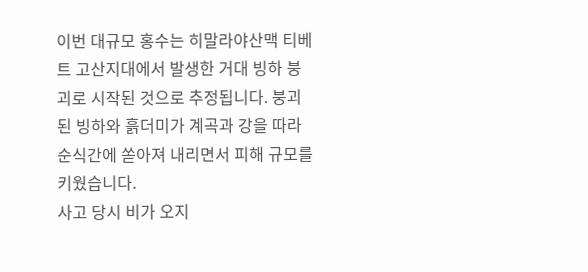이번 대규모 홍수는 히말라야산맥 티베트 고산지대에서 발생한 거대 빙하 붕괴로 시작된 것으로 추정됩니다. 붕괴된 빙하와 흙더미가 계곡과 강을 따라 순식간에 쏟아져 내리면서 피해 규모를 키웠습니다.
사고 당시 비가 오지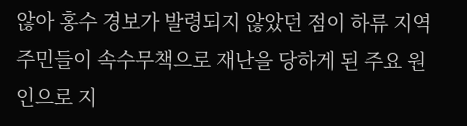않아 홍수 경보가 발령되지 않았던 점이 하류 지역 주민들이 속수무책으로 재난을 당하게 된 주요 원인으로 지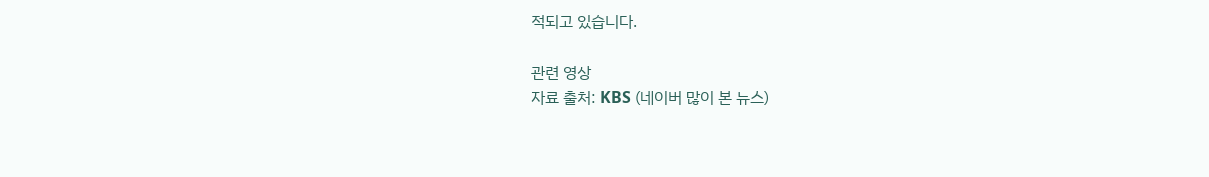적되고 있습니다.

관련 영상
자료 출처: KBS (네이버 많이 본 뉴스)